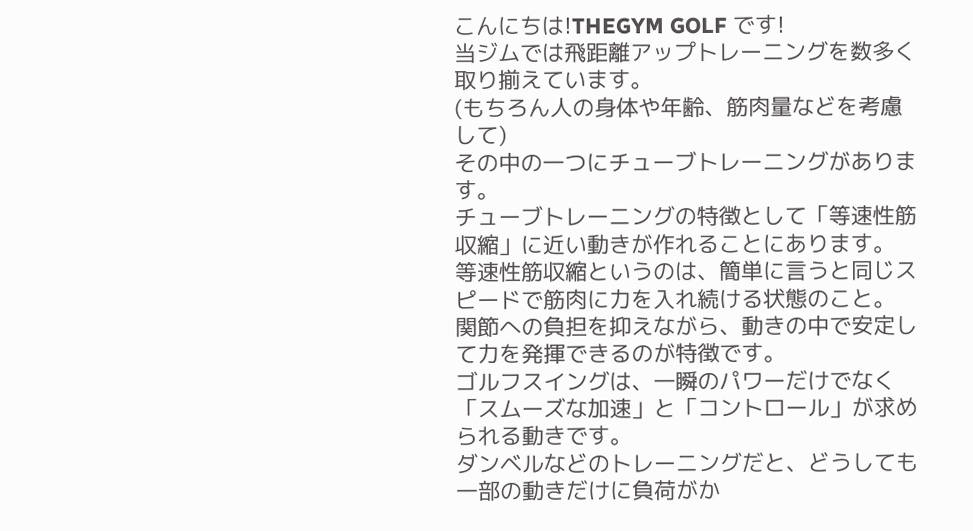こんにちは!THEGYM GOLF です!
当ジムでは飛距離アップトレーニングを数多く取り揃えています。
(もちろん人の身体や年齢、筋肉量などを考慮して)
その中の一つにチューブトレーニングがあります。
チューブトレーニングの特徴として「等速性筋収縮」に近い動きが作れることにあります。
等速性筋収縮というのは、簡単に言うと同じスピードで筋肉に力を入れ続ける状態のこと。
関節への負担を抑えながら、動きの中で安定して力を発揮できるのが特徴です。
ゴルフスイングは、一瞬のパワーだけでなく「スムーズな加速」と「コントロール」が求められる動きです。
ダンベルなどのトレーニングだと、どうしても一部の動きだけに負荷がか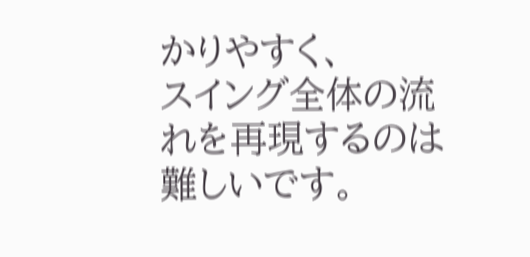かりやすく、
スイング全体の流れを再現するのは難しいです。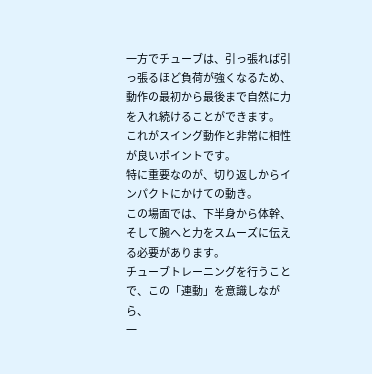一方でチューブは、引っ張れば引っ張るほど負荷が強くなるため、
動作の最初から最後まで自然に力を入れ続けることができます。
これがスイング動作と非常に相性が良いポイントです。
特に重要なのが、切り返しからインパクトにかけての動き。
この場面では、下半身から体幹、そして腕へと力をスムーズに伝える必要があります。
チューブトレーニングを行うことで、この「連動」を意識しながら、
一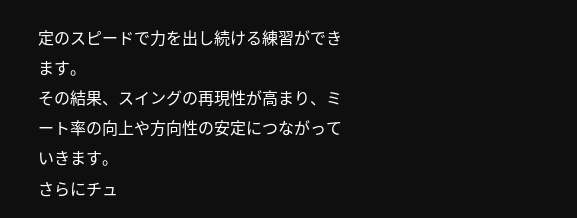定のスピードで力を出し続ける練習ができます。
その結果、スイングの再現性が高まり、ミート率の向上や方向性の安定につながっていきます。
さらにチュ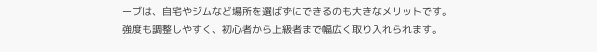ーブは、自宅やジムなど場所を選ばずにできるのも大きなメリットです。
強度も調整しやすく、初心者から上級者まで幅広く取り入れられます。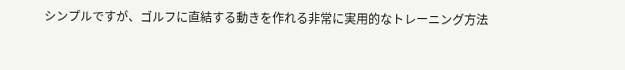シンプルですが、ゴルフに直結する動きを作れる非常に実用的なトレーニング方法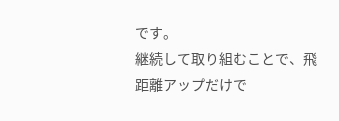です。
継続して取り組むことで、飛距離アップだけで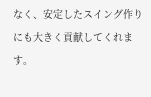なく、安定したスイング作りにも大きく貢献してくれます。